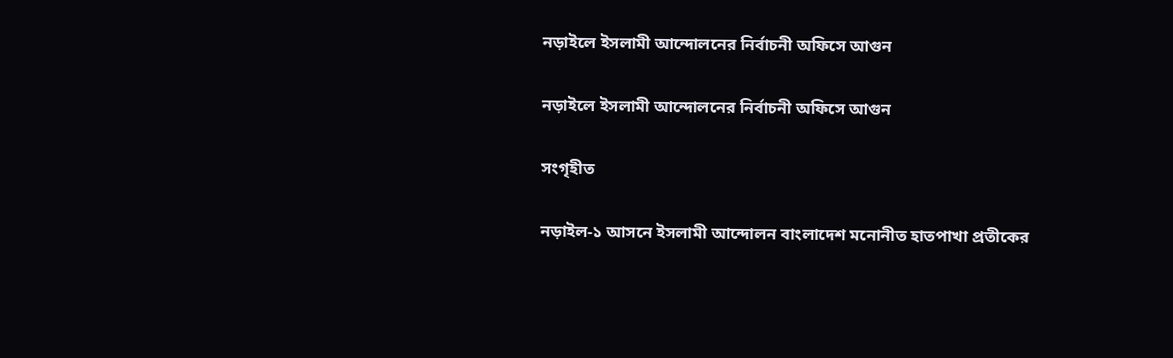নড়াইলে ইসলামী আন্দোলনের নির্বাচনী অফিসে আগুন

নড়াইলে ইসলামী আন্দোলনের নির্বাচনী অফিসে আগুন

সংগৃহীত

নড়াইল-১ আসনে ইসলামী আন্দোলন বাংলাদেশ মনোনীত হাতপাখা প্রতীকের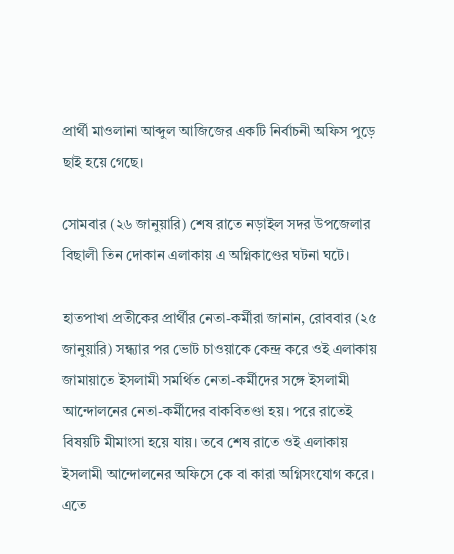প্রার্থী মাওলানা আব্দুল আজিজের একটি নির্বাচনী অফিস পুড়ে ছাই হয়ে গেছে।

সোমবার (২৬ জানুয়ারি) শেষ রাতে নড়াইল সদর উপজেলার বিছালী তিন দোকান এলাকায় এ অগ্নিকাণ্ডের ঘটনা ঘটে।

হাতপাখা প্রতীকের প্রার্থীর নেতা-কর্মীরা জানান, রোববার (২৫ জানুয়ারি) সন্ধ্যার পর ভোট চাওয়াকে কেন্দ্র করে ওই এলাকায় জামায়াতে ইসলামী সমর্থিত নেতা-কর্মীদের সঙ্গে ইসলামী আন্দোলনের নেতা-কর্মীদের বাকবিতণ্ডা হয়। পরে রাতেই বিষয়টি মীমাংসা হয়ে যায়। তবে শেষ রাতে ওই এলাকায় ইসলামী আন্দোলনের অফিসে কে বা কারা অগ্নিসংযোগ করে। এতে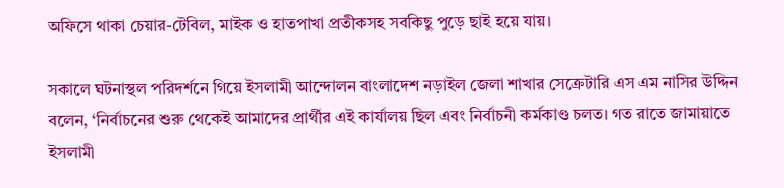অফিসে থাকা চেয়ার-টেবিল, মাইক ও হাতপাখা প্রতীকসহ সবকিছু পুড়ে ছাই হয়ে যায়।

সকালে ঘটনাস্থল পরিদর্শনে গিয়ে ইসলামী আন্দোলন বাংলাদেশ নড়াইল জেলা শাখার সেক্রেটারি এস এম নাসির উদ্দিন বলেন, ‘নির্বাচনের শুরু থেকেই আমাদের প্রার্থীর এই কার্যালয় ছিল এবং নির্বাচনী কর্মকাণ্ড চলত। গত রাতে জামায়াতে ইসলামী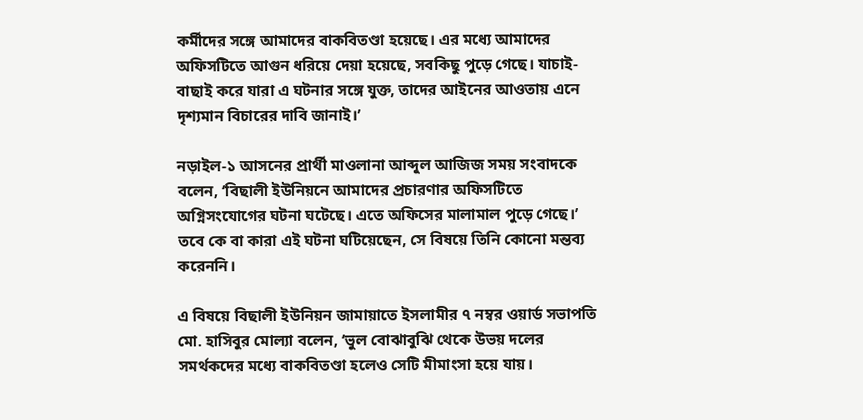কর্মীদের সঙ্গে আমাদের বাকবিতণ্ডা হয়েছে। এর মধ্যে আমাদের অফিসটিতে আগুন ধরিয়ে দেয়া হয়েছে, সবকিছু পুড়ে গেছে। যাচাই-বাছাই করে যারা এ ঘটনার সঙ্গে যুক্ত, তাদের আইনের আওতায় এনে দৃশ্যমান বিচারের দাবি জানাই।’

নড়াইল-১ আসনের প্রার্থী মাওলানা আব্দুল আজিজ সময় সংবাদকে বলেন, ‘বিছালী ইউনিয়নে আমাদের প্রচারণার অফিসটিতে অগ্নিসংযোগের ঘটনা ঘটেছে। এতে অফিসের মালামাল পুড়ে গেছে।’ তবে কে বা কারা এই ঘটনা ঘটিয়েছেন, সে বিষয়ে তিনি কোনো মন্তব্য করেননি।

এ বিষয়ে বিছালী ইউনিয়ন জামায়াতে ইসলামীর ৭ নম্বর ওয়ার্ড সভাপতি মো. হাসিবুর মোল্যা বলেন, ‘ভুল বোঝাবুঝি থেকে উভয় দলের সমর্থকদের মধ্যে বাকবিতণ্ডা হলেও সেটি মীমাংসা হয়ে যায়।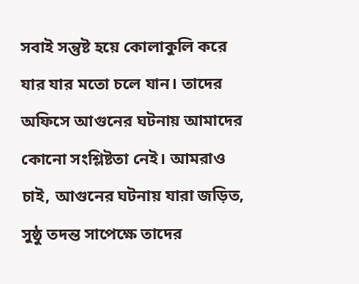সবাই সন্তুষ্ট হয়ে কোলাকুলি করে যার যার মতো চলে যান। তাদের অফিসে আগুনের ঘটনায় আমাদের কোনো সংশ্লিষ্টতা নেই। আমরাও চাই, আগুনের ঘটনায় যারা জড়িত, সুষ্ঠু তদন্ত সাপেক্ষে তাদের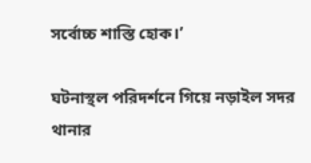সর্বোচ্চ শাস্তি হোক।’

ঘটনাস্থল পরিদর্শনে গিয়ে নড়াইল সদর থানার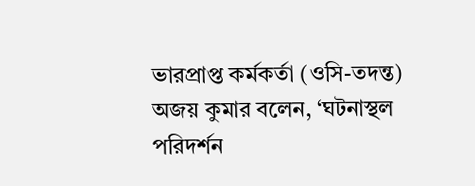ভারপ্রাপ্ত কর্মকর্তা (ওসি-তদন্ত) অজয় কুমার বলেন, ‘ঘটনাস্থল পরিদর্শন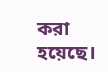করা হয়েছে।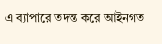এ ব্যাপারে তদন্ত করে আইনগত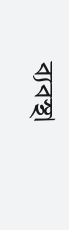ব্যবস্থা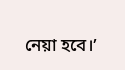নেয়া হবে।’